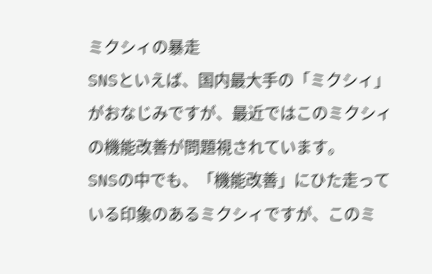ミクシィの暴走
SNSといえば、国内最大手の「ミクシィ」がおなじみですが、最近ではこのミクシィの機能改善が問題視されています。
SNSの中でも、「機能改善」にひた走っている印象のあるミクシィですが、このミ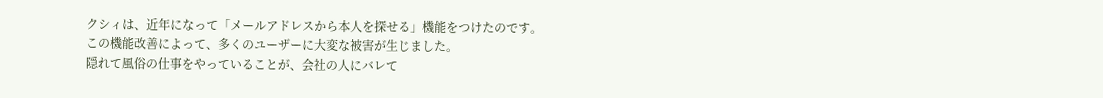クシィは、近年になって「メールアドレスから本人を探せる」機能をつけたのです。
この機能改善によって、多くのユーザーに大変な被害が生じました。
隠れて風俗の仕事をやっていることが、会社の人にバレて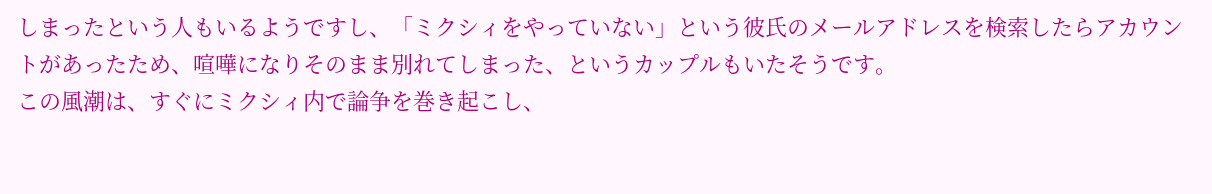しまったという人もいるようですし、「ミクシィをやっていない」という彼氏のメールアドレスを検索したらアカウントがあったため、喧嘩になりそのまま別れてしまった、というカップルもいたそうです。
この風潮は、すぐにミクシィ内で論争を巻き起こし、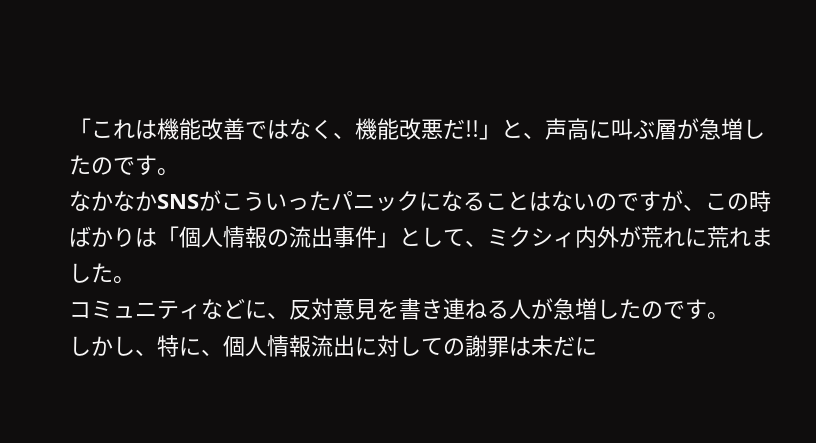「これは機能改善ではなく、機能改悪だ!!」と、声高に叫ぶ層が急増したのです。
なかなかSNSがこういったパニックになることはないのですが、この時ばかりは「個人情報の流出事件」として、ミクシィ内外が荒れに荒れました。
コミュニティなどに、反対意見を書き連ねる人が急増したのです。
しかし、特に、個人情報流出に対しての謝罪は未だに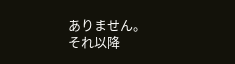ありません。
それ以降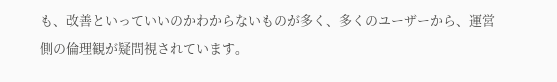も、改善といっていいのかわからないものが多く、多くのユーザーから、運営側の倫理観が疑問視されています。